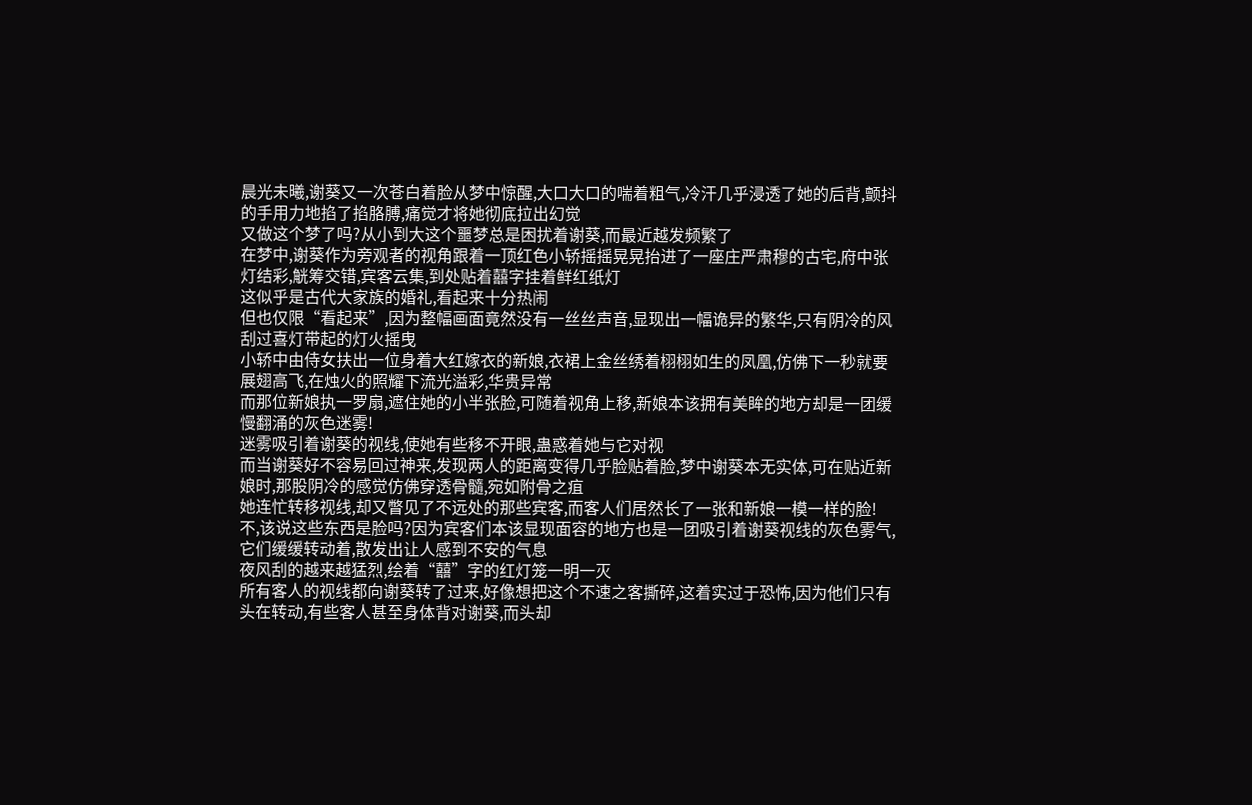晨光未曦,谢葵又一次苍白着脸从梦中惊醒,大口大口的喘着粗气,冷汗几乎浸透了她的后背,颤抖的手用力地掐了掐胳膊,痛觉才将她彻底拉出幻觉
又做这个梦了吗?从小到大这个噩梦总是困扰着谢葵,而最近越发频繁了
在梦中,谢葵作为旁观者的视角跟着一顶红色小轿摇摇晃晃抬进了一座庄严肃穆的古宅,府中张灯结彩,觥筹交错,宾客云集,到处贴着囍字挂着鲜红纸灯
这似乎是古代大家族的婚礼,看起来十分热闹
但也仅限“看起来”,因为整幅画面竟然没有一丝丝声音,显现出一幅诡异的繁华,只有阴冷的风刮过喜灯带起的灯火摇曳
小轿中由侍女扶出一位身着大红嫁衣的新娘,衣裙上金丝绣着栩栩如生的凤凰,仿佛下一秒就要展翅高飞,在烛火的照耀下流光溢彩,华贵异常
而那位新娘执一罗扇,遮住她的小半张脸,可随着视角上移,新娘本该拥有美眸的地方却是一团缓慢翻涌的灰色迷雾!
迷雾吸引着谢葵的视线,使她有些移不开眼,蛊惑着她与它对视
而当谢葵好不容易回过神来,发现两人的距离变得几乎脸贴着脸,梦中谢葵本无实体,可在贴近新娘时,那股阴冷的感觉仿佛穿透骨髓,宛如附骨之疽
她连忙转移视线,却又瞥见了不远处的那些宾客,而客人们居然长了一张和新娘一模一样的脸!
不,该说这些东西是脸吗?因为宾客们本该显现面容的地方也是一团吸引着谢葵视线的灰色雾气,它们缓缓转动着,散发出让人感到不安的气息
夜风刮的越来越猛烈,绘着“囍”字的红灯笼一明一灭
所有客人的视线都向谢葵转了过来,好像想把这个不速之客撕碎,这着实过于恐怖,因为他们只有头在转动,有些客人甚至身体背对谢葵,而头却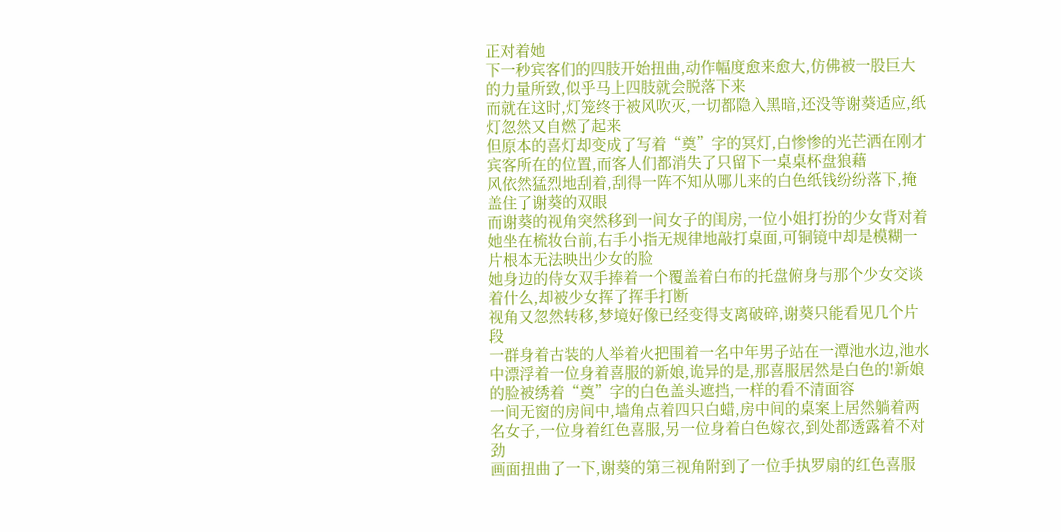正对着她
下一秒宾客们的四肢开始扭曲,动作幅度愈来愈大,仿佛被一股巨大的力量所致,似乎马上四肢就会脱落下来
而就在这时,灯笼终于被风吹灭,一切都隐入黑暗,还没等谢葵适应,纸灯忽然又自燃了起来
但原本的喜灯却变成了写着“奠”字的冥灯,白惨惨的光芒洒在刚才宾客所在的位置,而客人们都消失了只留下一桌桌杯盘狼藉
风依然猛烈地刮着,刮得一阵不知从哪儿来的白色纸钱纷纷落下,掩盖住了谢葵的双眼
而谢葵的视角突然移到一间女子的闺房,一位小姐打扮的少女背对着她坐在梳妆台前,右手小指无规律地敲打桌面,可铜镜中却是模糊一片根本无法映出少女的脸
她身边的侍女双手捧着一个覆盖着白布的托盘俯身与那个少女交谈着什么,却被少女挥了挥手打断
视角又忽然转移,梦境好像已经变得支离破碎,谢葵只能看见几个片段
一群身着古装的人举着火把围着一名中年男子站在一潭池水边,池水中漂浮着一位身着喜服的新娘,诡异的是,那喜服居然是白色的!新娘的脸被绣着“奠”字的白色盖头遮挡,一样的看不清面容
一间无窗的房间中,墙角点着四只白蜡,房中间的桌案上居然躺着两名女子,一位身着红色喜服,另一位身着白色嫁衣,到处都透露着不对劲
画面扭曲了一下,谢葵的第三视角附到了一位手执罗扇的红色喜服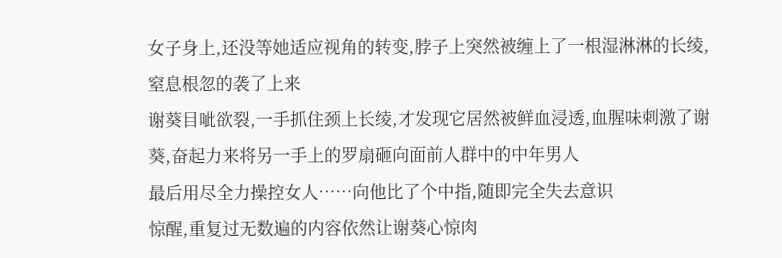女子身上,还没等她适应视角的转变,脖子上突然被缠上了一根湿淋淋的长绫,窒息根忽的袭了上来
谢葵目呲欲裂,一手抓住颈上长绫,才发现它居然被鲜血浸透,血腥味刺激了谢葵,奋起力来将另一手上的罗扇砸向面前人群中的中年男人
最后用尽全力操控女人……向他比了个中指,随即完全失去意识
惊醒,重复过无数遍的内容依然让谢葵心惊肉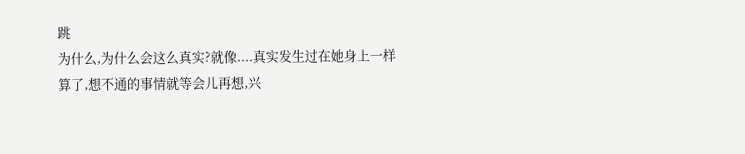跳
为什么,为什么会这么真实?就像....真实发生过在她身上一样
算了,想不通的事情就等会儿再想,兴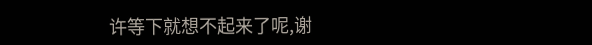许等下就想不起来了呢,谢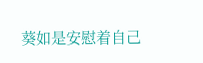葵如是安慰着自己